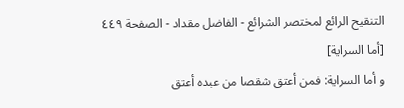التنقيح الرائع لمختصر الشرائع - الفاضل مقداد - الصفحة ٤٤٩
[أما السراية]
و أما السراية: فمن أعتق شقصا من عبده أعتق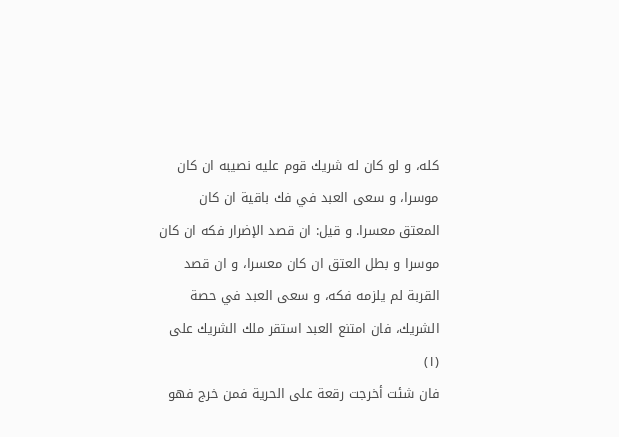كله، و لو كان له شريك قوم عليه نصيبه ان كان موسرا، و سعى العبد في فك باقية ان كان المعتق معسرا. و قيل: ان قصد الإضرار فكه ان كان موسرا و بطل العتق ان كان معسرا، و ان قصد القربة لم يلزمه فكه، و سعى العبد في حصة الشريك، فان امتنع العبد استقر ملك الشريك على (١)
فان شئت أخرجت رقعة على الحرية فمن خرج فهو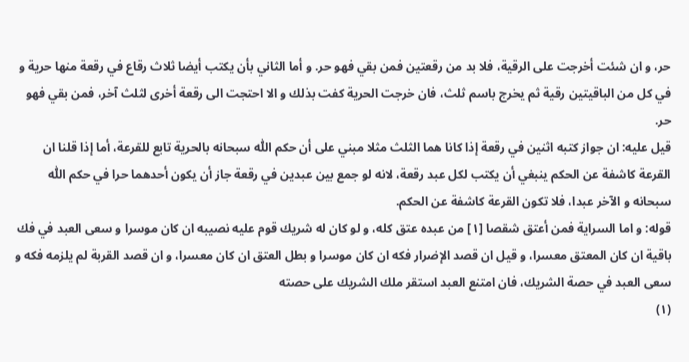حر، و ان شئت أخرجت على الرقية، فلا بد من رقعتين فمن بقي فهو حر. و أما الثاني بأن يكتب أيضا ثلاث رقاع في رقعة منها حرية و في كل من الباقيتين رقية ثم يخرج باسم ثلث، فان خرجت الحرية كفت بذلك و الا احتجت الى رقعة أخرى لثلث آخر، فمن بقي فهو حر.
قيل عليه: ان جواز كتبه اثنين في رقعة إذا كانا هما الثلث مثلا مبني على أن حكم اللّٰه سبحانه بالحرية تابع للقرعة، أما إذا قلنا ان القرعة كاشفة عن الحكم ينبغي أن يكتب لكل عبد رقعة، لانه لو جمع بين عبدين في رقعة جاز أن يكون أحدهما حرا في حكم اللّٰه سبحانه و الآخر عبدا، فلا تكون القرعة كاشفة عن الحكم.
قوله: و اما السراية فمن أعتق شقصا [١] من عبده عتق كله، و لو كان له شريك قوم عليه نصيبه ان كان موسرا و سعى العبد في فك باقية ان كان المعتق معسرا، و قيل ان قصد الإضرار فكه ان كان موسرا و بطل العتق ان كان معسرا، و ان قصد القربة لم يلزمه فكه و سعى العبد في حصة الشريك، فان امتنع العبد استقر ملك الشريك على حصته
(١)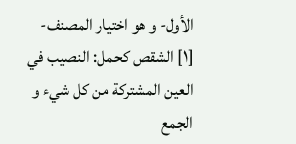الأول- و هو اختيار المصنف-
[١] الشقص كحمل: النصيب في العين المشتركة من كل شيء و الجمع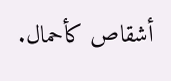أشقاص كأحمال.